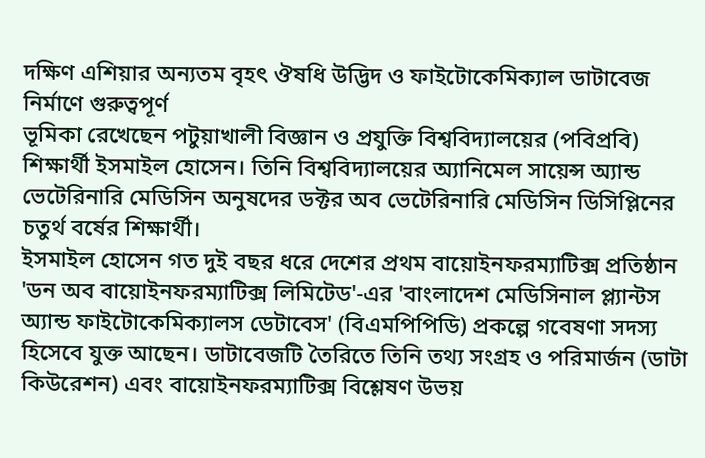দক্ষিণ এশিয়ার অন্যতম বৃহৎ ঔষধি উদ্ভিদ ও ফাইটোকেমিক্যাল ডাটাবেজ নির্মাণে গুরুত্বপূর্ণ
ভূমিকা রেখেছেন পটুয়াখালী বিজ্ঞান ও প্রযুক্তি বিশ্ববিদ্যালয়ের (পবিপ্রবি) শিক্ষার্থী ইসমাইল হোসেন। তিনি বিশ্ববিদ্যালয়ের অ্যানিমেল সায়েন্স অ্যান্ড ভেটেরিনারি মেডিসিন অনুষদের ডক্টর অব ভেটেরিনারি মেডিসিন ডিসিপ্লিনের চতুর্থ বর্ষের শিক্ষার্থী।
ইসমাইল হোসেন গত দুই বছর ধরে দেশের প্রথম বায়োইনফরম্যাটিক্স প্রতিষ্ঠান 'ডন অব বায়োইনফরম্যাটিক্স লিমিটেড'-এর 'বাংলাদেশ মেডিসিনাল প্ল্যান্টস অ্যান্ড ফাইটোকেমিক্যালস ডেটাবেস' (বিএমপিপিডি) প্রকল্পে গবেষণা সদস্য হিসেবে যুক্ত আছেন। ডাটাবেজটি তৈরিতে তিনি তথ্য সংগ্রহ ও পরিমার্জন (ডাটা কিউরেশন) এবং বায়োইনফরম্যাটিক্স বিশ্লেষণ উভয়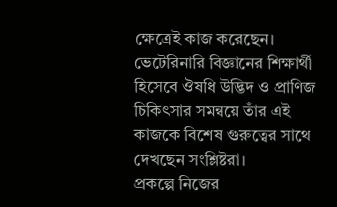ক্ষেত্রেই কাজ করেছেন। ভেটেরিনারি বিজ্ঞানের শিক্ষার্থী হিসেবে ঔষধি উদ্ভিদ ও প্রাণিজ চিকিৎসার সমন্বয়ে তাঁর এই কাজকে বিশেষ গুরুত্বের সাথে দেখছেন সংশ্লিষ্টরা।
প্রকল্পে নিজের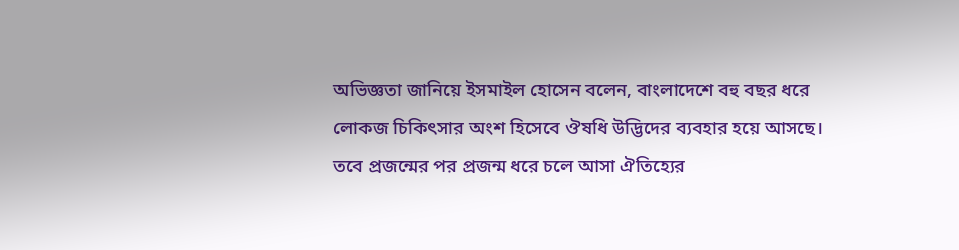অভিজ্ঞতা জানিয়ে ইসমাইল হোসেন বলেন, বাংলাদেশে বহু বছর ধরে লোকজ চিকিৎসার অংশ হিসেবে ঔষধি উদ্ভিদের ব্যবহার হয়ে আসছে। তবে প্রজন্মের পর প্রজন্ম ধরে চলে আসা ঐতিহ্যের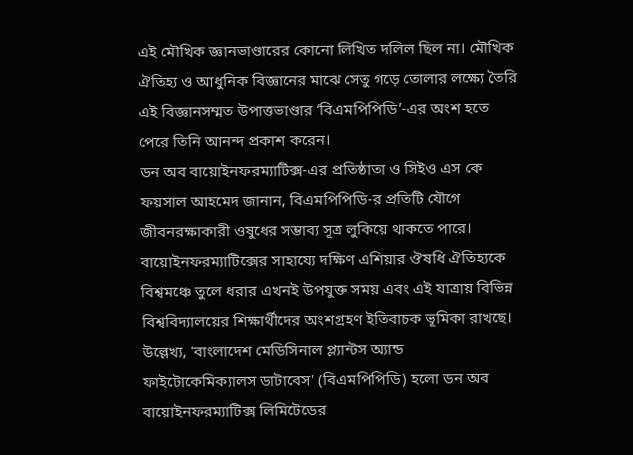এই মৌখিক জ্ঞানভাণ্ডারের কোনো লিখিত দলিল ছিল না। মৌখিক ঐতিহ্য ও আধুনিক বিজ্ঞানের মাঝে সেতু গড়ে তোলার লক্ষ্যে তৈরি এই বিজ্ঞানসম্মত উপাত্তভাণ্ডার ‘বিএমপিপিডি’-এর অংশ হতে পেরে তিনি আনন্দ প্রকাশ করেন।
ডন অব বায়োইনফরম্যাটিক্স-এর প্রতিষ্ঠাতা ও সিইও এস কে ফয়সাল আহমেদ জানান, বিএমপিপিডি-র প্রতিটি যৌগে জীবনরক্ষাকারী ওষুধের সম্ভাব্য সূত্র লুকিয়ে থাকতে পারে। বায়োইনফরম্যাটিক্সের সাহায্যে দক্ষিণ এশিয়ার ঔষধি ঐতিহ্যকে বিশ্বমঞ্চে তুলে ধরার এখনই উপযুক্ত সময় এবং এই যাত্রায় বিভিন্ন বিশ্ববিদ্যালয়ের শিক্ষার্থীদের অংশগ্রহণ ইতিবাচক ভূমিকা রাখছে।
উল্লেখ্য, 'বাংলাদেশ মেডিসিনাল প্ল্যান্টস অ্যান্ড ফাইটোকেমিক্যালস ডাটাবেস' (বিএমপিপিডি) হলো ডন অব বায়োইনফরম্যাটিক্স লিমিটেডের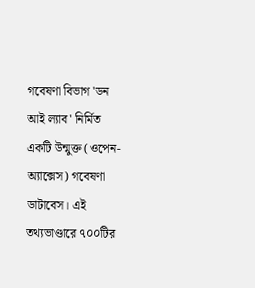গবেষণা বিভাগ 'ডন আই ল্যাব' নির্মিত একটি উন্মুক্ত (ওপেন-অ্যাক্সেস) গবেষণা ডাটাবেস। এই তথ্যভাণ্ডারে ৭০০টির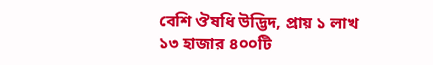বেশি ঔষধি উদ্ভিদ, প্রায় ১ লাখ ১৩ হাজার ৪০০টি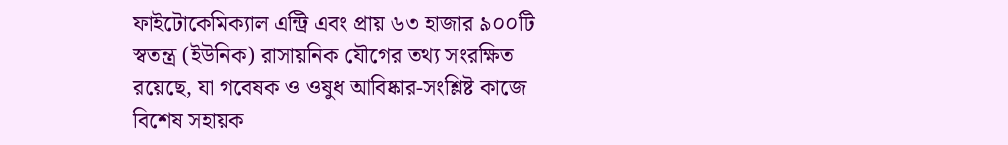ফাইটোকেমিক্যাল এন্ট্রি এবং প্রায় ৬৩ হাজার ৯০০টি স্বতন্ত্র (ইউনিক) রাসায়নিক যৌগের তথ্য সংরক্ষিত রয়েছে, যা গবেষক ও ওষুধ আবিষ্কার-সংশ্লিষ্ট কাজে বিশেষ সহায়ক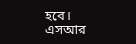হবে।
এসআর